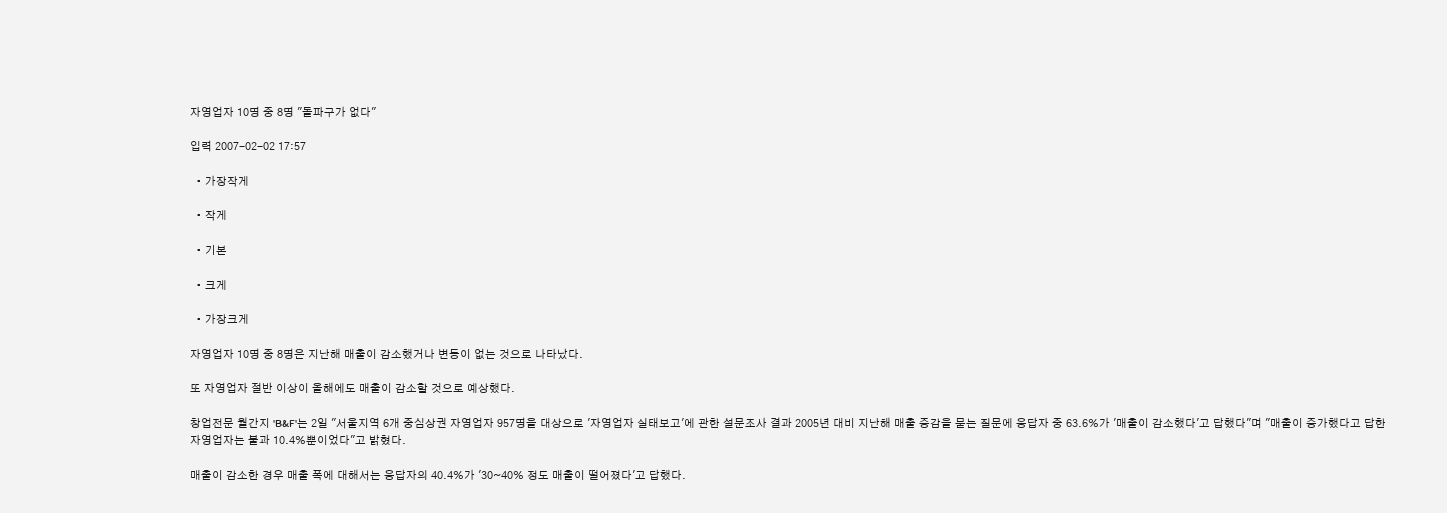자영업자 10명 중 8명 "돌파구가 없다"

입력 2007-02-02 17:57

  • 가장작게

  • 작게

  • 기본

  • 크게

  • 가장크게

자영업자 10명 중 8명은 지난해 매출이 감소했거나 변동이 없는 것으로 나타났다.

또 자영업자 절반 이상이 올해에도 매출이 감소할 것으로 예상했다.

창업전문 월간지 'B&F'는 2일 "서울지역 6개 중심상권 자영업자 957명을 대상으로 '자영업자 실태보고'에 관한 설문조사 결과 2005년 대비 지난해 매출 증감을 묻는 질문에 응답자 중 63.6%가 '매출이 감소했다'고 답했다"며 "매출이 증가했다고 답한 자영업자는 불과 10.4%뿐이었다"고 밝혔다.

매출이 감소한 경우 매출 폭에 대해서는 응답자의 40.4%가 '30~40% 정도 매출이 떨어졌다'고 답했다.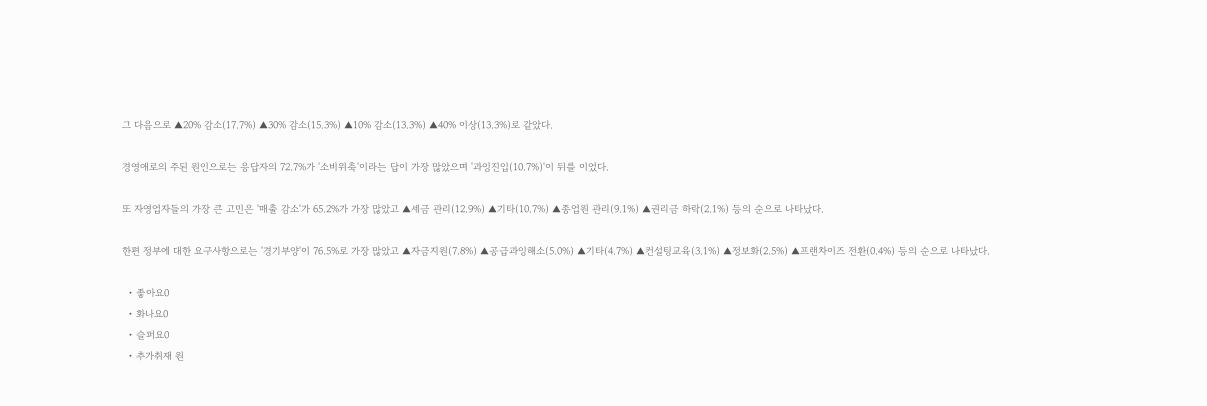그 다음으로 ▲20% 감소(17.7%) ▲30% 감소(15.3%) ▲10% 감소(13.3%) ▲40% 이상(13.3%)로 같았다.

경영애로의 주된 원인으로는 응답자의 72.7%가 '소비위축'이라는 답이 가장 많았으며 '과잉진입(10.7%)'이 뒤를 이었다.

또 자영업자들의 가장 큰 고민은 '매출 감소'가 65.2%가 가장 많았고 ▲세금 관리(12.9%) ▲기타(10.7%) ▲종업원 관리(9.1%) ▲권리금 하락(2.1%) 등의 순으로 나타났다.

한편 정부에 대한 요구사항으로는 '경기부양'이 76.5%로 가장 많았고 ▲자금지원(7.8%) ▲공급과잉해소(5.0%) ▲기타(4.7%) ▲컨설팅교육(3.1%) ▲정보화(2.5%) ▲프랜차이즈 전환(0.4%) 등의 순으로 나타났다.

  • 좋아요0
  • 화나요0
  • 슬퍼요0
  • 추가취재 원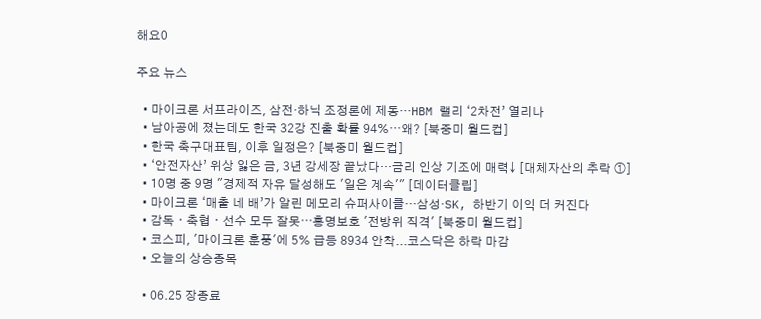해요0

주요 뉴스

  • 마이크론 서프라이즈, 삼전·하닉 조정론에 제동…HBM 랠리 ‘2차전’ 열리나
  • 남아공에 졌는데도 한국 32강 진출 확률 94%⋯왜? [북중미 월드컵]
  • 한국 축구대표팀, 이후 일정은? [북중미 월드컵]
  • ‘안전자산’ 위상 잃은 금, 3년 강세장 끝났다…금리 인상 기조에 매력↓ [대체자산의 추락 ①]
  • 10명 중 9명 "경제적 자유 달성해도 '일은 계속'" [데이터클립]
  • 마이크론 ‘매출 네 배’가 알린 메모리 슈퍼사이클…삼성·SK, 하반기 이익 더 커진다
  • 감독ㆍ축협ㆍ선수 모두 잘못⋯홍명보호 '전방위 직격' [북중미 월드컵]
  • 코스피, '마이크론 훈풍'에 5% 급등 8934 안착...코스닥은 하락 마감
  • 오늘의 상승종목

  • 06.25 장종료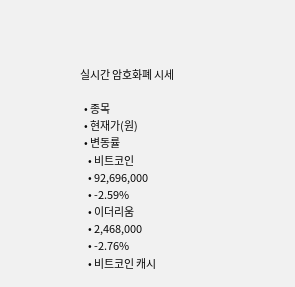실시간 암호화폐 시세

  • 종목
  • 현재가(원)
  • 변동률
    • 비트코인
    • 92,696,000
    • -2.59%
    • 이더리움
    • 2,468,000
    • -2.76%
    • 비트코인 캐시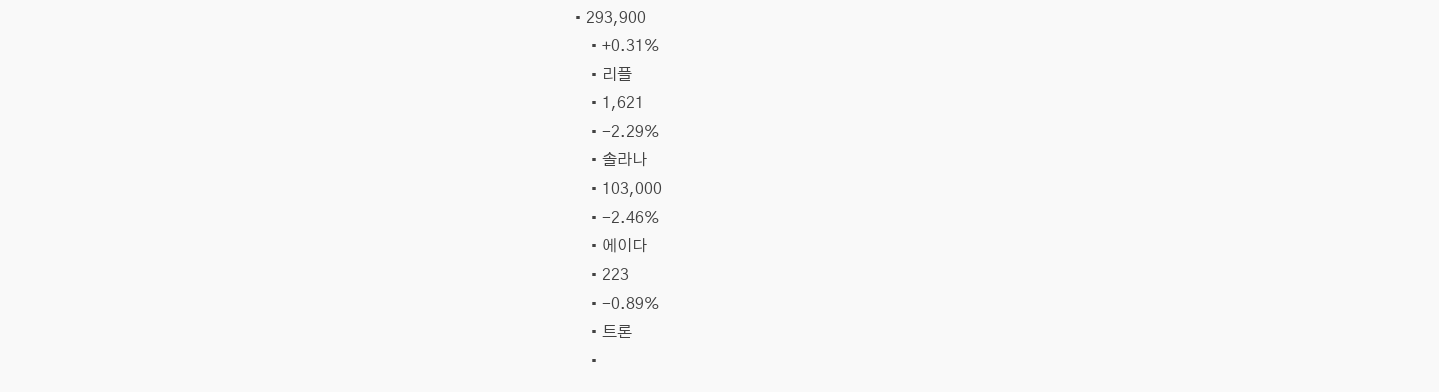• 293,900
    • +0.31%
    • 리플
    • 1,621
    • -2.29%
    • 솔라나
    • 103,000
    • -2.46%
    • 에이다
    • 223
    • -0.89%
    • 트론
    •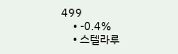499
    • -0.4%
    • 스텔라루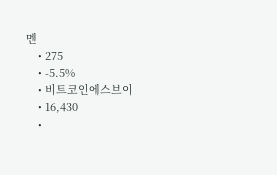멘
    • 275
    • -5.5%
    • 비트코인에스브이
    • 16,430
    •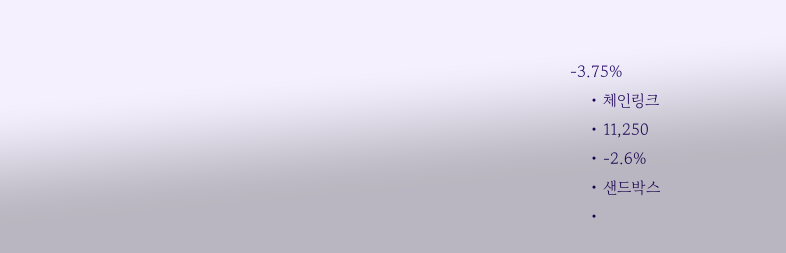-3.75%
    • 체인링크
    • 11,250
    • -2.6%
    • 샌드박스
    •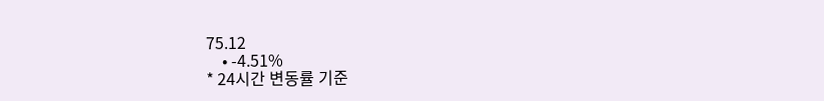75.12
    • -4.51%
* 24시간 변동률 기준